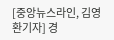[중앙뉴스라인, 김영환기자] 경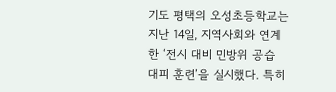기도 평택의 오성초등학교는 지난 14일, 지역사회와 연계한 ‘전시 대비 민방위 공습 대피 훈련’을 실시했다. 특히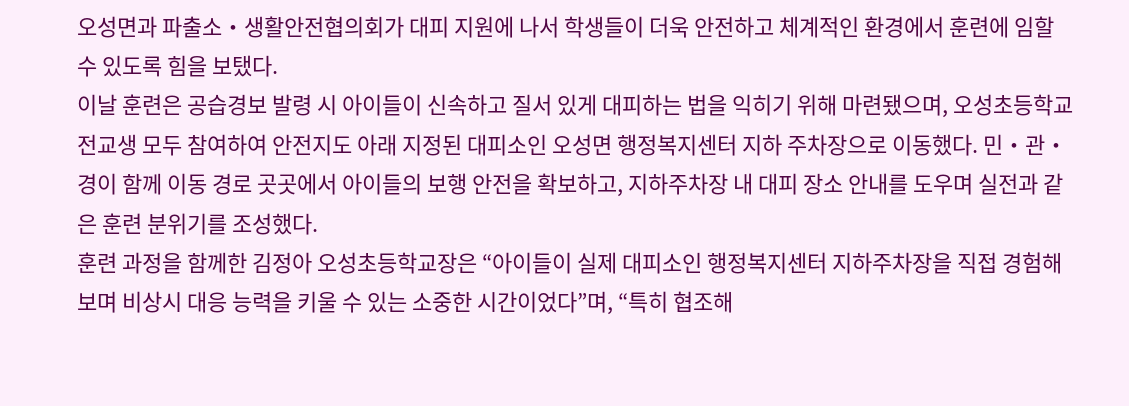오성면과 파출소‧생활안전협의회가 대피 지원에 나서 학생들이 더욱 안전하고 체계적인 환경에서 훈련에 임할 수 있도록 힘을 보탰다.
이날 훈련은 공습경보 발령 시 아이들이 신속하고 질서 있게 대피하는 법을 익히기 위해 마련됐으며, 오성초등학교 전교생 모두 참여하여 안전지도 아래 지정된 대피소인 오성면 행정복지센터 지하 주차장으로 이동했다. 민‧관‧경이 함께 이동 경로 곳곳에서 아이들의 보행 안전을 확보하고, 지하주차장 내 대피 장소 안내를 도우며 실전과 같은 훈련 분위기를 조성했다.
훈련 과정을 함께한 김정아 오성초등학교장은 “아이들이 실제 대피소인 행정복지센터 지하주차장을 직접 경험해보며 비상시 대응 능력을 키울 수 있는 소중한 시간이었다”며, “특히 협조해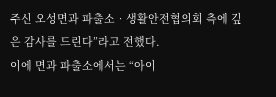주신 오성면과 파출소‧생활안전협의회 측에 깊은 감사를 드린다”라고 전했다.
이에 면과 파출소에서는 “아이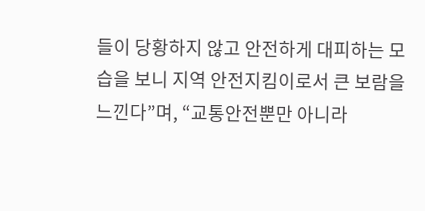들이 당황하지 않고 안전하게 대피하는 모습을 보니 지역 안전지킴이로서 큰 보람을 느낀다”며, “교통안전뿐만 아니라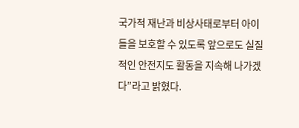국가적 재난과 비상사태로부터 아이들을 보호할 수 있도록 앞으로도 실질적인 안전지도 활동을 지속해 나가겠다”라고 밝혔다.